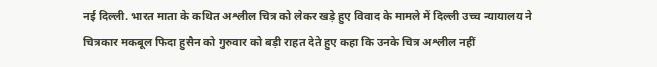नई दिल्ली. भारत माता के कथित अश्लील चित्र को लेकर खड़े हुए विवाद के मामले में दिल्ली उच्च न्यायालय ने चित्रकार मकबूल फिदा हुसैन को गुरुवार को बड़ी राहत देते हुए कहा कि उनके चित्र अश्लील नहीं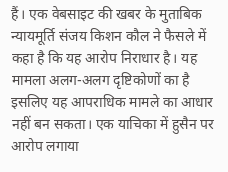हैं। एक वेबसाइट की खबर के मुताबिक न्यायमूर्ति संजय किशन कौल ने फैसले में कहा है कि यह आरोप निराधार है। यह मामला अलग-अलग दृष्टिकोणों का है इसलिए यह आपराधिक मामले का आधार नहीं बन सकता। एक याचिका में हुसैन पर आरोप लगाया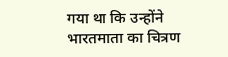गया था कि उन्होंने भारतमाता का चित्रण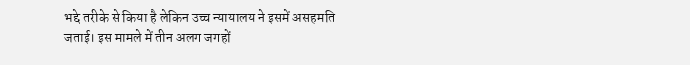भद्दे तरीके से किया है लेकिन उच्च न्यायालय ने इसमें असहमति जताई। इस मामले में तीन अलग जगहों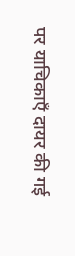पर याचिकाएँ दायर की गई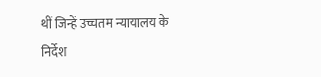थीं जिन्हें उच्चतम न्यायालय के निर्देश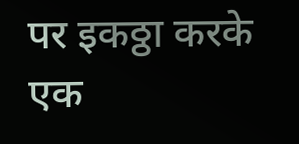पर इकठ्ठा करके एक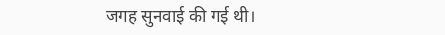जगह सुनवाई की गई थी।